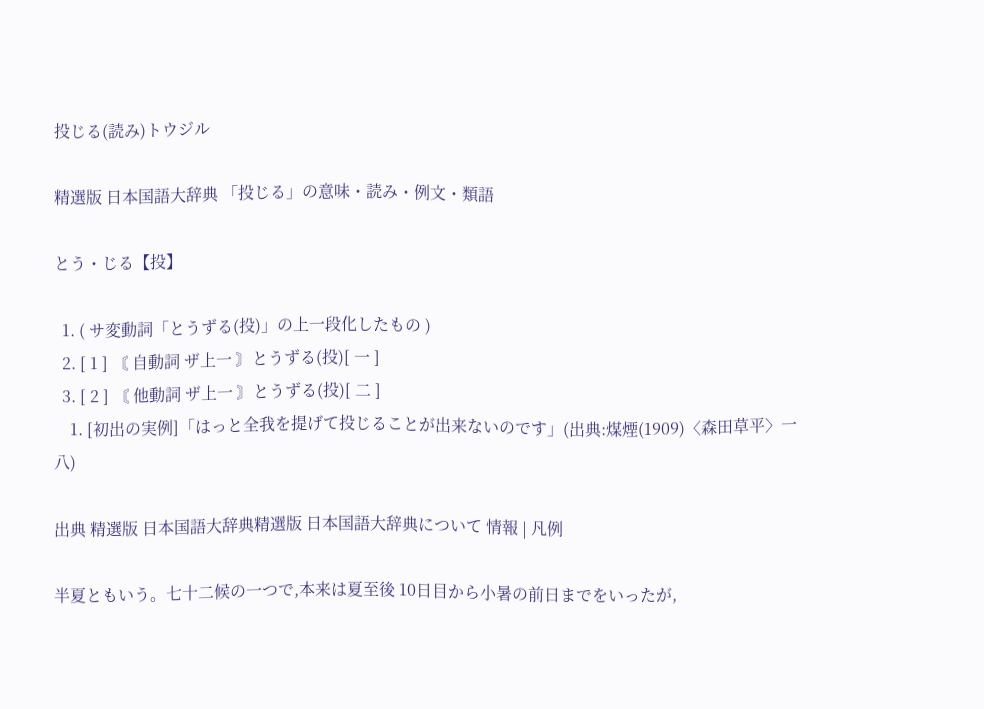投じる(読み)トウジル

精選版 日本国語大辞典 「投じる」の意味・読み・例文・類語

とう・じる【投】

  1. ( サ変動詞「とうずる(投)」の上一段化したもの )
  2. [ 1 ] 〘 自動詞 ザ上一 〙とうずる(投)[ 一 ]
  3. [ 2 ] 〘 他動詞 ザ上一 〙とうずる(投)[ 二 ]
    1. [初出の実例]「はっと全我を提げて投じることが出来ないのです」(出典:煤煙(1909)〈森田草平〉一八)

出典 精選版 日本国語大辞典精選版 日本国語大辞典について 情報 | 凡例

半夏ともいう。七十二候の一つで,本来は夏至後 10日目から小暑の前日までをいったが,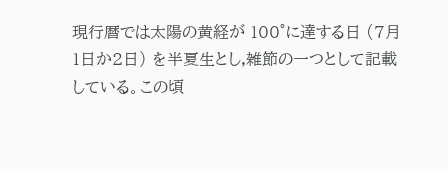現行暦では太陽の黄経が 100°に達する日 (7月1日か2日) を半夏生とし,雑節の一つとして記載している。この頃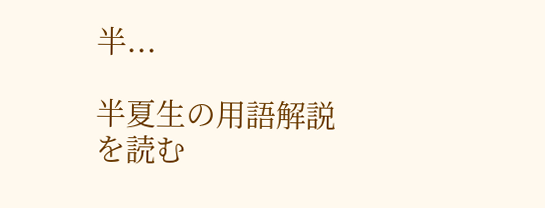半...

半夏生の用語解説を読む